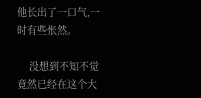他长出了一口气,一时有些怅然。

    没想到不知不觉竟然已经在这个大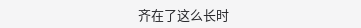齐在了这么长时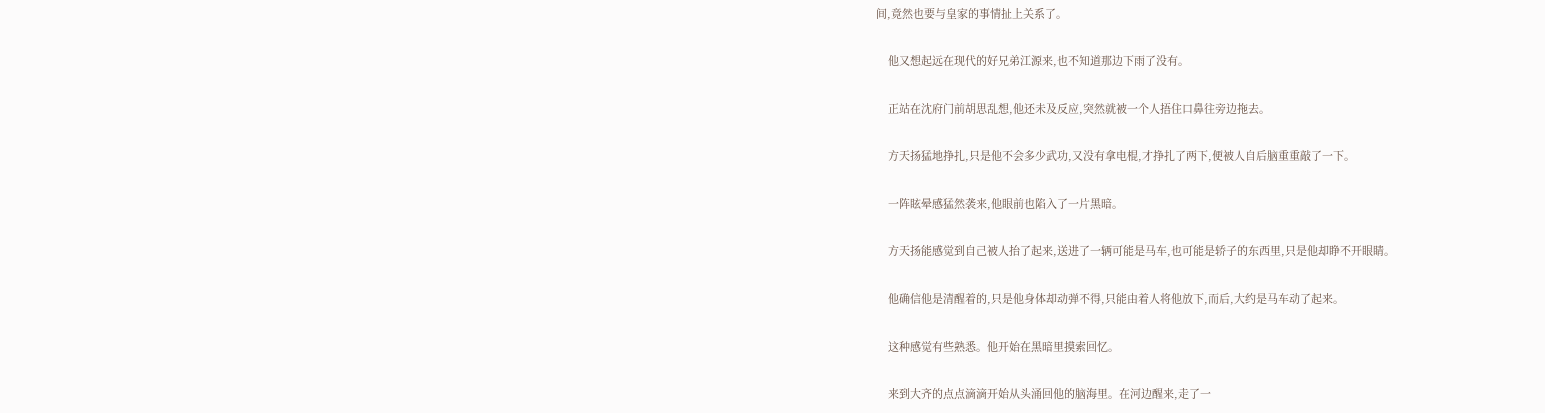间,竟然也要与皇家的事情扯上关系了。

    他又想起远在现代的好兄弟江源来,也不知道那边下雨了没有。

    正站在沈府门前胡思乱想,他还未及反应,突然就被一个人捂住口鼻往旁边拖去。

    方天扬猛地挣扎,只是他不会多少武功,又没有拿电棍,才挣扎了两下,便被人自后脑重重敲了一下。

    一阵眩晕感猛然袭来,他眼前也陷入了一片黑暗。

    方天扬能感觉到自己被人抬了起来,送进了一辆可能是马车,也可能是轿子的东西里,只是他却睁不开眼睛。

    他确信他是清醒着的,只是他身体却动弹不得,只能由着人将他放下,而后,大约是马车动了起来。

    这种感觉有些熟悉。他开始在黑暗里摸索回忆。

    来到大齐的点点滴滴开始从头涌回他的脑海里。在河边醒来,走了一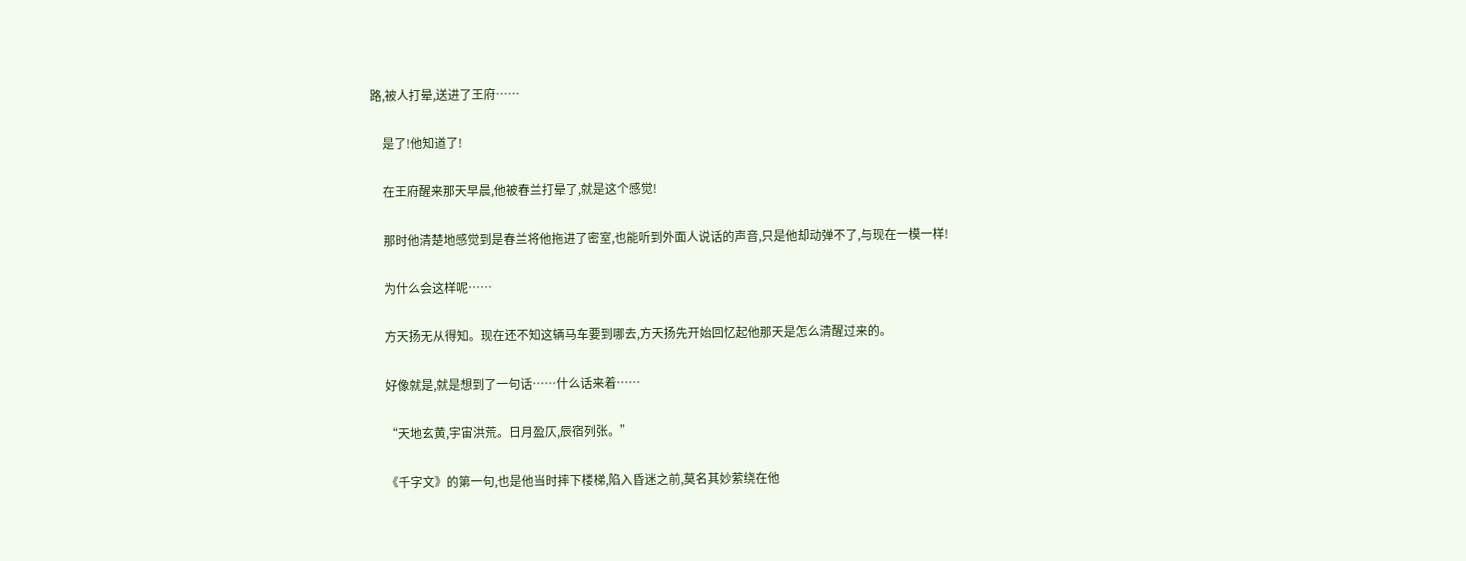路,被人打晕,送进了王府……

    是了!他知道了!

    在王府醒来那天早晨,他被春兰打晕了,就是这个感觉!

    那时他清楚地感觉到是春兰将他拖进了密室,也能听到外面人说话的声音,只是他却动弹不了,与现在一模一样!

    为什么会这样呢……

    方天扬无从得知。现在还不知这辆马车要到哪去,方天扬先开始回忆起他那天是怎么清醒过来的。

    好像就是,就是想到了一句话……什么话来着……

    “天地玄黄,宇宙洪荒。日月盈仄,辰宿列张。”

    《千字文》的第一句,也是他当时摔下楼梯,陷入昏迷之前,莫名其妙萦绕在他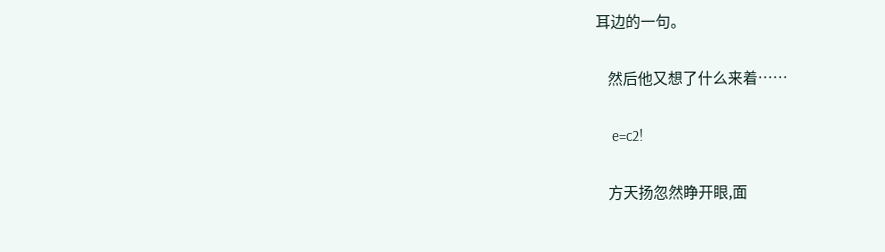耳边的一句。

    然后他又想了什么来着……

    e=c2!

    方天扬忽然睁开眼,面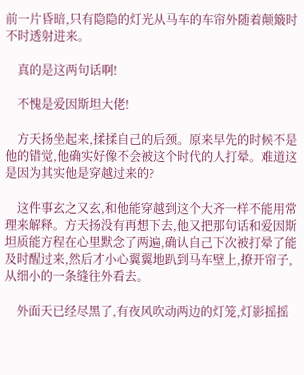前一片昏暗,只有隐隐的灯光从马车的车帘外随着颠簸时不时透射进来。

    真的是这两句话啊!

    不愧是爱因斯坦大佬!

    方天扬坐起来,揉揉自己的后颈。原来早先的时候不是他的错觉,他确实好像不会被这个时代的人打晕。难道这是因为其实他是穿越过来的?

    这件事玄之又玄,和他能穿越到这个大齐一样不能用常理来解释。方天扬没有再想下去,他又把那句话和爱因斯坦质能方程在心里默念了两遍,确认自己下次被打晕了能及时醒过来,然后才小心翼翼地趴到马车壁上,撩开帘子,从细小的一条缝往外看去。

    外面天已经尽黑了,有夜风吹动两边的灯笼,灯影摇摇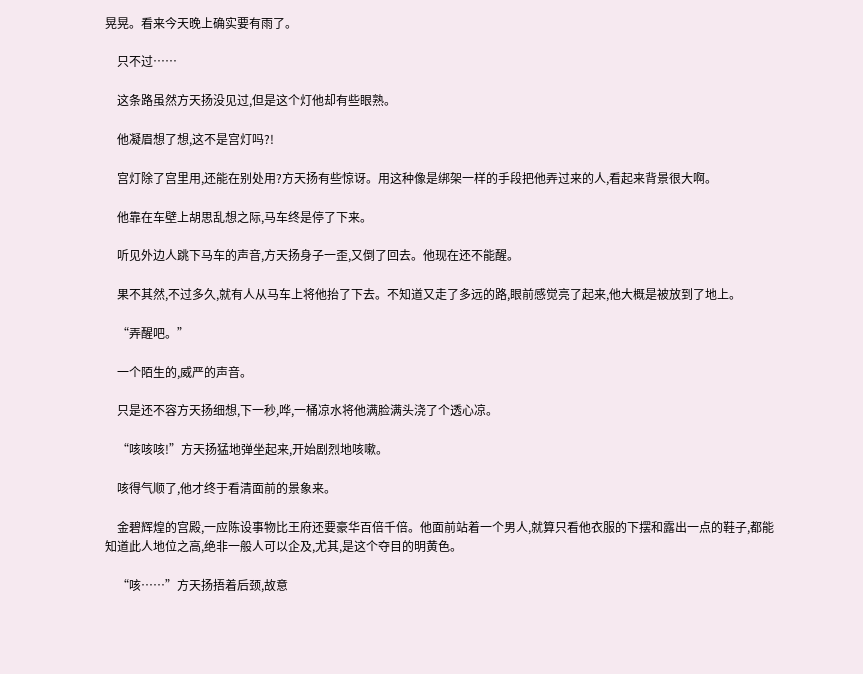晃晃。看来今天晚上确实要有雨了。

    只不过……

    这条路虽然方天扬没见过,但是这个灯他却有些眼熟。

    他凝眉想了想,这不是宫灯吗?!

    宫灯除了宫里用,还能在别处用?方天扬有些惊讶。用这种像是绑架一样的手段把他弄过来的人,看起来背景很大啊。

    他靠在车壁上胡思乱想之际,马车终是停了下来。

    听见外边人跳下马车的声音,方天扬身子一歪,又倒了回去。他现在还不能醒。

    果不其然,不过多久,就有人从马车上将他抬了下去。不知道又走了多远的路,眼前感觉亮了起来,他大概是被放到了地上。

    “弄醒吧。”

    一个陌生的,威严的声音。

    只是还不容方天扬细想,下一秒,哗,一桶凉水将他满脸满头浇了个透心凉。

    “咳咳咳!”方天扬猛地弹坐起来,开始剧烈地咳嗽。

    咳得气顺了,他才终于看清面前的景象来。

    金碧辉煌的宫殿,一应陈设事物比王府还要豪华百倍千倍。他面前站着一个男人,就算只看他衣服的下摆和露出一点的鞋子,都能知道此人地位之高,绝非一般人可以企及,尤其,是这个夺目的明黄色。

    “咳……”方天扬捂着后颈,故意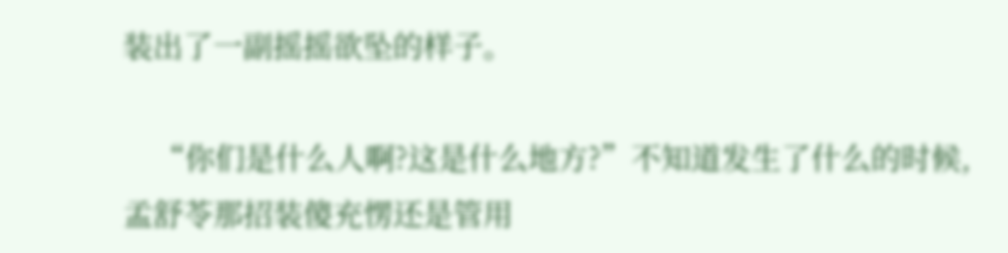装出了一副摇摇欲坠的样子。

    “你们是什么人啊?这是什么地方?”不知道发生了什么的时候,孟舒苓那招装傻充愣还是管用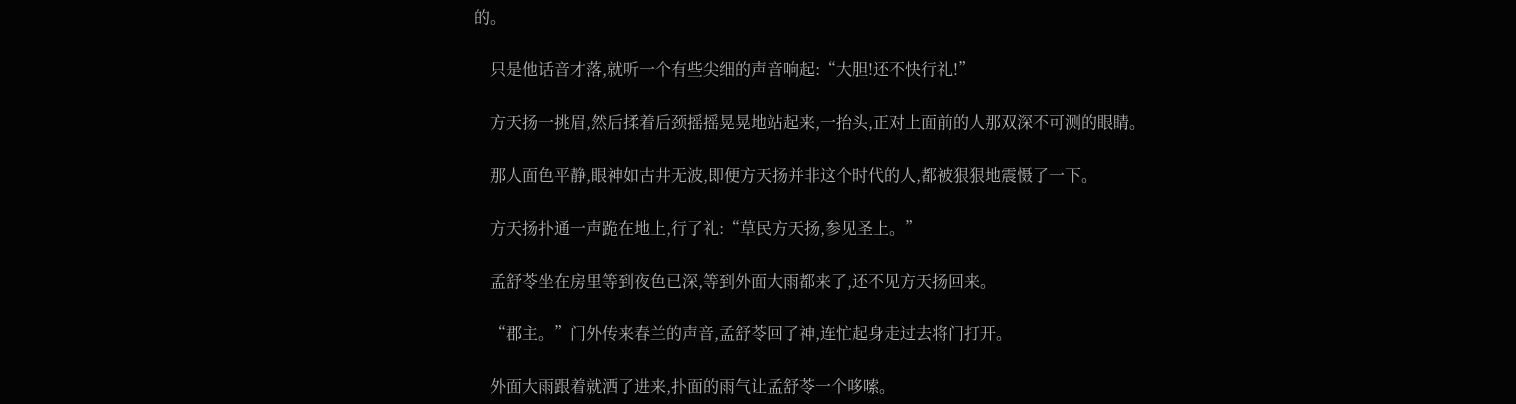的。

    只是他话音才落,就听一个有些尖细的声音响起:“大胆!还不快行礼!”

    方天扬一挑眉,然后揉着后颈摇摇晃晃地站起来,一抬头,正对上面前的人那双深不可测的眼睛。

    那人面色平静,眼神如古井无波,即便方天扬并非这个时代的人,都被狠狠地震慑了一下。

    方天扬扑通一声跪在地上,行了礼:“草民方天扬,参见圣上。”

    孟舒苓坐在房里等到夜色已深,等到外面大雨都来了,还不见方天扬回来。

    “郡主。”门外传来春兰的声音,孟舒苓回了神,连忙起身走过去将门打开。

    外面大雨跟着就洒了进来,扑面的雨气让孟舒苓一个哆嗦。